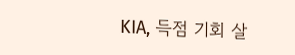KIA, 득점 기회 살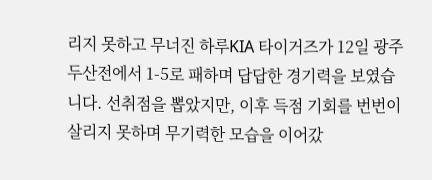리지 못하고 무너진 하루KIA 타이거즈가 12일 광주 두산전에서 1-5로 패하며 답답한 경기력을 보였습니다. 선취점을 뽑았지만, 이후 득점 기회를 번번이 살리지 못하며 무기력한 모습을 이어갔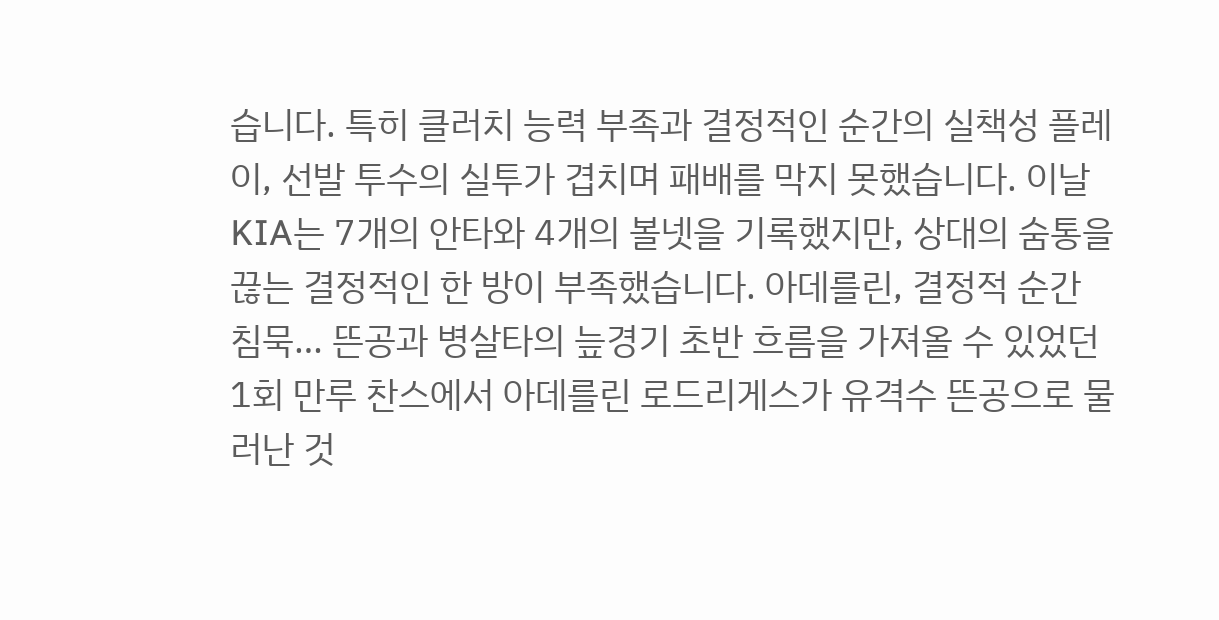습니다. 특히 클러치 능력 부족과 결정적인 순간의 실책성 플레이, 선발 투수의 실투가 겹치며 패배를 막지 못했습니다. 이날 KIA는 7개의 안타와 4개의 볼넷을 기록했지만, 상대의 숨통을 끊는 결정적인 한 방이 부족했습니다. 아데를린, 결정적 순간 침묵… 뜬공과 병살타의 늪경기 초반 흐름을 가져올 수 있었던 1회 만루 찬스에서 아데를린 로드리게스가 유격수 뜬공으로 물러난 것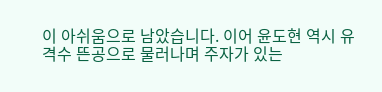이 아쉬움으로 남았습니다. 이어 윤도현 역시 유격수 뜬공으로 물러나며 주자가 있는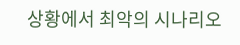상황에서 최악의 시나리오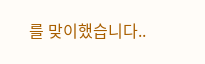를 맞이했습니다..